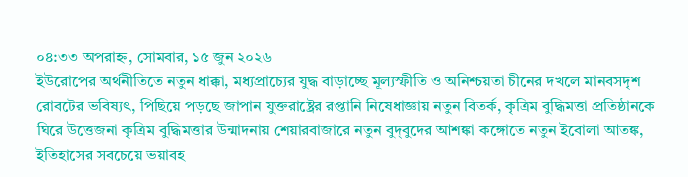০৪:৩৩ অপরাহ্ন, সোমবার, ১৫ জুন ২০২৬
ইউরোপের অর্থনীতিতে নতুন ধাক্কা, মধ্যপ্রাচ্যের যুদ্ধ বাড়াচ্ছে মূল্যস্ফীতি ও অনিশ্চয়তা চীনের দখলে মানবসদৃশ রোবটের ভবিষ্যৎ, পিছিয়ে পড়ছে জাপান যুক্তরাষ্ট্রের রপ্তানি নিষেধাজ্ঞায় নতুন বিতর্ক, কৃত্রিম বুদ্ধিমত্তা প্রতিষ্ঠানকে ঘিরে উত্তেজনা কৃত্রিম বুদ্ধিমত্তার উন্মাদনায় শেয়ারবাজারে নতুন বুদ্‌বুদের আশঙ্কা কঙ্গোতে নতুন ইবোলা আতঙ্ক, ইতিহাসের সবচেয়ে ভয়াবহ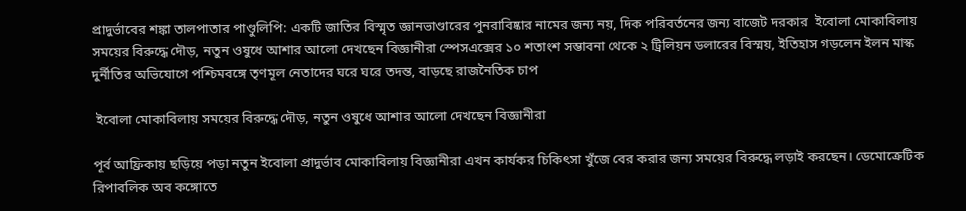প্রাদুর্ভাবের শঙ্কা তালপাতার পাণ্ডুলিপি: একটি জাতির বিস্মৃত জ্ঞানভাণ্ডারের পুনরাবিষ্কার নামের জন্য নয়, দিক পরিবর্তনের জন্য বাজেট দরকার  ইবোলা মোকাবিলায় সময়ের বিরুদ্ধে দৌড়, নতুন ওষুধে আশার আলো দেখছেন বিজ্ঞানীরা স্পেসএক্সের ১০ শতাংশ সম্ভাবনা থেকে ২ ট্রিলিয়ন ডলারের বিস্ময়, ইতিহাস গড়লেন ইলন মাস্ক দুর্নীতির অভিযোগে পশ্চিমবঙ্গে তৃণমূল নেতাদের ঘরে ঘরে তদন্ত, বাড়ছে রাজনৈতিক চাপ

 ইবোলা মোকাবিলায় সময়ের বিরুদ্ধে দৌড়, নতুন ওষুধে আশার আলো দেখছেন বিজ্ঞানীরা

পূর্ব আফ্রিকায় ছড়িয়ে পড়া নতুন ইবোলা প্রাদুর্ভাব মোকাবিলায় বিজ্ঞানীরা এখন কার্যকর চিকিৎসা খুঁজে বের করার জন্য সময়ের বিরুদ্ধে লড়াই করছেন। ডেমোক্রেটিক রিপাবলিক অব কঙ্গোতে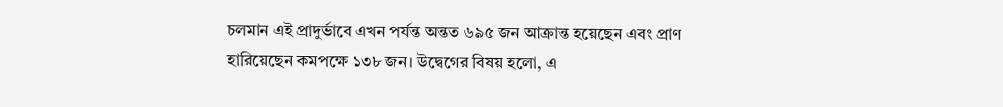চলমান এই প্রাদুর্ভাবে এখন পর্যন্ত অন্তত ৬৯৫ জন আক্রান্ত হয়েছেন এবং প্রাণ হারিয়েছেন কমপক্ষে ১৩৮ জন। উদ্বেগের বিষয় হলো, এ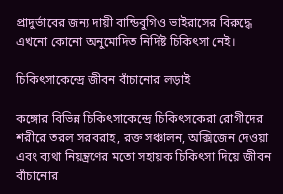প্রাদুর্ভাবের জন্য দায়ী বান্ডিবুগিও ভাইরাসের বিরুদ্ধে এখনো কোনো অনুমোদিত নির্দিষ্ট চিকিৎসা নেই।

চিকিৎসাকেন্দ্রে জীবন বাঁচানোর লড়াই

কঙ্গোর বিভিন্ন চিকিৎসাকেন্দ্রে চিকিৎসকেরা রোগীদের শরীরে তরল সরবরাহ, রক্ত সঞ্চালন, অক্সিজেন দেওয়া এবং ব্যথা নিয়ন্ত্রণের মতো সহায়ক চিকিৎসা দিয়ে জীবন বাঁচানোর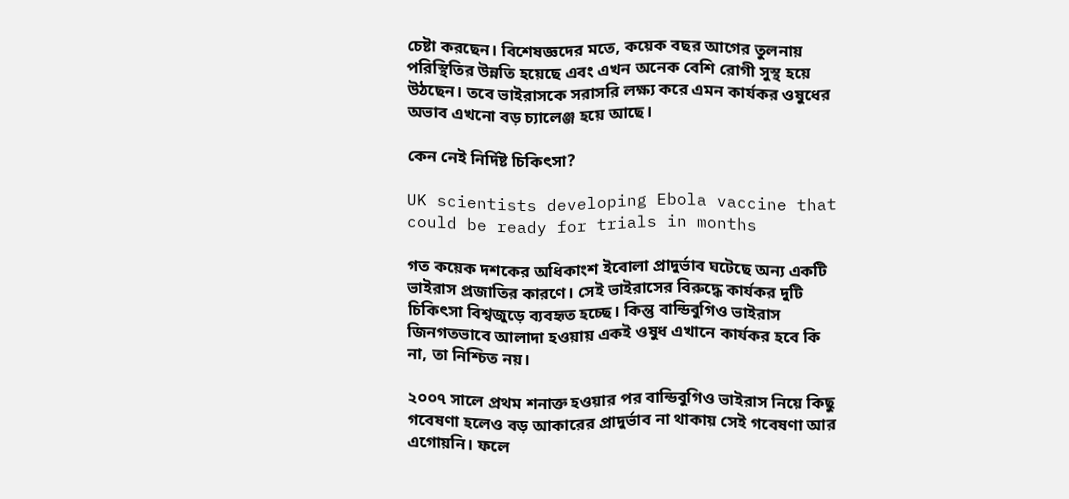চেষ্টা করছেন। বিশেষজ্ঞদের মতে, কয়েক বছর আগের তুলনায় পরিস্থিতির উন্নতি হয়েছে এবং এখন অনেক বেশি রোগী সুস্থ হয়ে উঠছেন। তবে ভাইরাসকে সরাসরি লক্ষ্য করে এমন কার্যকর ওষুধের অভাব এখনো বড় চ্যালেঞ্জ হয়ে আছে।

কেন নেই নির্দিষ্ট চিকিৎসা?

UK scientists developing Ebola vaccine that could be ready for trials in months

গত কয়েক দশকের অধিকাংশ ইবোলা প্রাদুর্ভাব ঘটেছে অন্য একটি ভাইরাস প্রজাতির কারণে। সেই ভাইরাসের বিরুদ্ধে কার্যকর দুটি চিকিৎসা বিশ্বজুড়ে ব্যবহৃত হচ্ছে। কিন্তু বান্ডিবুগিও ভাইরাস জিনগতভাবে আলাদা হওয়ায় একই ওষুধ এখানে কার্যকর হবে কি না, তা নিশ্চিত নয়।

২০০৭ সালে প্রথম শনাক্ত হওয়ার পর বান্ডিবুগিও ভাইরাস নিয়ে কিছু গবেষণা হলেও বড় আকারের প্রাদুর্ভাব না থাকায় সেই গবেষণা আর এগোয়নি। ফলে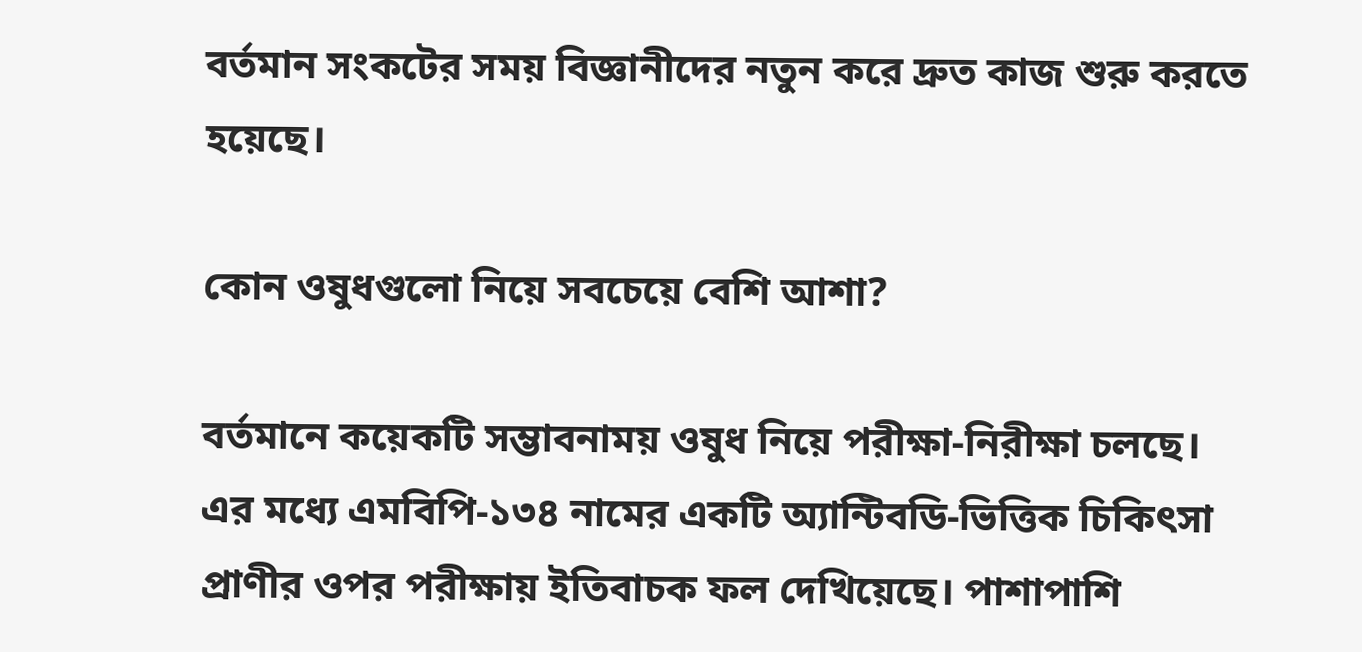বর্তমান সংকটের সময় বিজ্ঞানীদের নতুন করে দ্রুত কাজ শুরু করতে হয়েছে।

কোন ওষুধগুলো নিয়ে সবচেয়ে বেশি আশা?

বর্তমানে কয়েকটি সম্ভাবনাময় ওষুধ নিয়ে পরীক্ষা-নিরীক্ষা চলছে। এর মধ্যে এমবিপি-১৩৪ নামের একটি অ্যান্টিবডি-ভিত্তিক চিকিৎসা প্রাণীর ওপর পরীক্ষায় ইতিবাচক ফল দেখিয়েছে। পাশাপাশি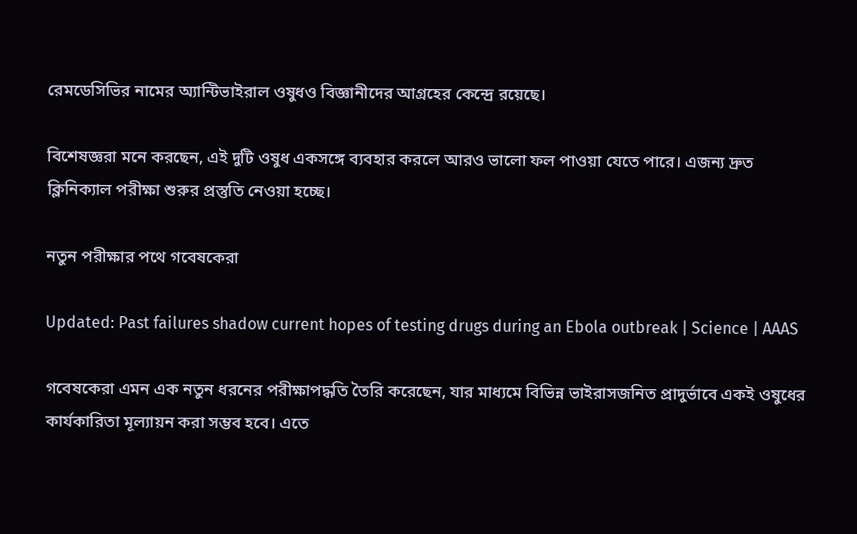রেমডেসিভির নামের অ্যান্টিভাইরাল ওষুধও বিজ্ঞানীদের আগ্রহের কেন্দ্রে রয়েছে।

বিশেষজ্ঞরা মনে করছেন, এই দুটি ওষুধ একসঙ্গে ব্যবহার করলে আরও ভালো ফল পাওয়া যেতে পারে। এজন্য দ্রুত ক্লিনিক্যাল পরীক্ষা শুরুর প্রস্তুতি নেওয়া হচ্ছে।

নতুন পরীক্ষার পথে গবেষকেরা

Updated: Past failures shadow current hopes of testing drugs during an Ebola outbreak | Science | AAAS

গবেষকেরা এমন এক নতুন ধরনের পরীক্ষাপদ্ধতি তৈরি করেছেন, যার মাধ্যমে বিভিন্ন ভাইরাসজনিত প্রাদুর্ভাবে একই ওষুধের কার্যকারিতা মূল্যায়ন করা সম্ভব হবে। এতে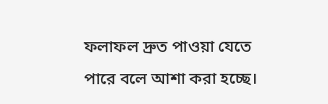ফলাফল দ্রুত পাওয়া যেতে পারে বলে আশা করা হচ্ছে।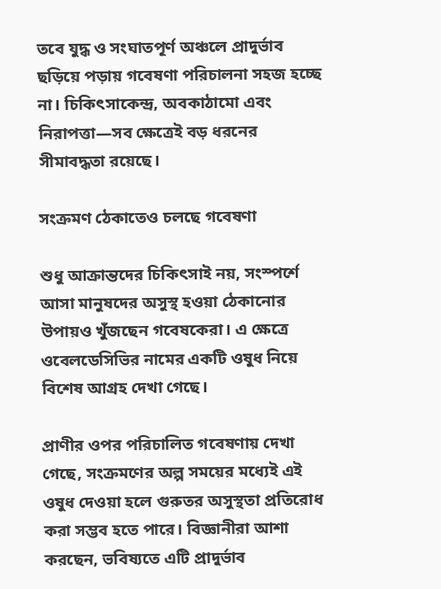তবে যুদ্ধ ও সংঘাতপূর্ণ অঞ্চলে প্রাদুর্ভাব ছড়িয়ে পড়ায় গবেষণা পরিচালনা সহজ হচ্ছে না। চিকিৎসাকেন্দ্র, অবকাঠামো এবং নিরাপত্তা—সব ক্ষেত্রেই বড় ধরনের সীমাবদ্ধতা রয়েছে।

সংক্রমণ ঠেকাতেও চলছে গবেষণা

শুধু আক্রান্তদের চিকিৎসাই নয়, সংস্পর্শে আসা মানুষদের অসুস্থ হওয়া ঠেকানোর উপায়ও খুঁজছেন গবেষকেরা। এ ক্ষেত্রে ওবেলডেসিভির নামের একটি ওষুধ নিয়ে বিশেষ আগ্রহ দেখা গেছে।

প্রাণীর ওপর পরিচালিত গবেষণায় দেখা গেছে, সংক্রমণের অল্প সময়ের মধ্যেই এই ওষুধ দেওয়া হলে গুরুতর অসুস্থতা প্রতিরোধ করা সম্ভব হতে পারে। বিজ্ঞানীরা আশা করছেন, ভবিষ্যতে এটি প্রাদুর্ভাব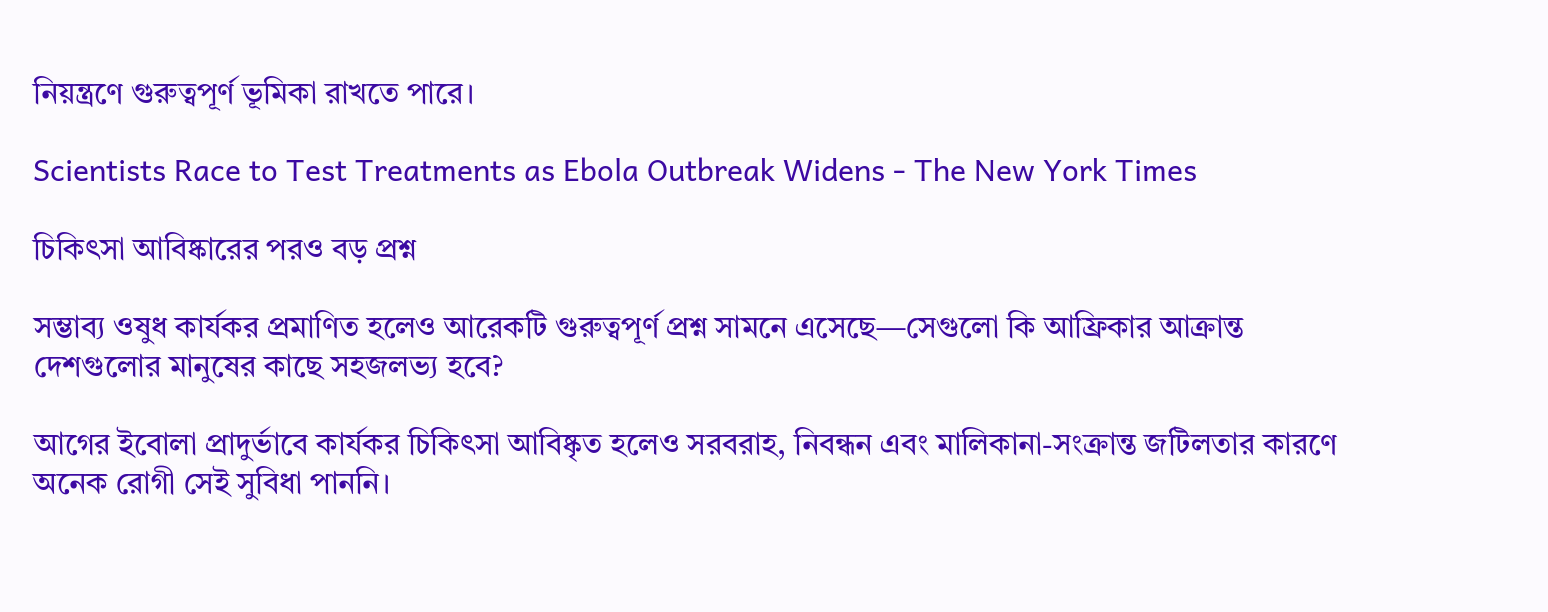নিয়ন্ত্রণে গুরুত্বপূর্ণ ভূমিকা রাখতে পারে।

Scientists Race to Test Treatments as Ebola Outbreak Widens - The New York Times

চিকিৎসা আবিষ্কারের পরও বড় প্রশ্ন

সম্ভাব্য ওষুধ কার্যকর প্রমাণিত হলেও আরেকটি গুরুত্বপূর্ণ প্রশ্ন সামনে এসেছে—সেগুলো কি আফ্রিকার আক্রান্ত দেশগুলোর মানুষের কাছে সহজলভ্য হবে?

আগের ইবোলা প্রাদুর্ভাবে কার্যকর চিকিৎসা আবিষ্কৃত হলেও সরবরাহ, নিবন্ধন এবং মালিকানা-সংক্রান্ত জটিলতার কারণে অনেক রোগী সেই সুবিধা পাননি।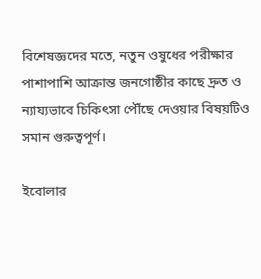বিশেষজ্ঞদের মতে, নতুন ওষুধের পরীক্ষার পাশাপাশি আক্রান্ত জনগোষ্ঠীর কাছে দ্রুত ও ন্যায্যভাবে চিকিৎসা পৌঁছে দেওয়ার বিষয়টিও সমান গুরুত্বপূর্ণ।

ইবোলার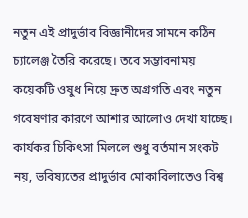নতুন এই প্রাদুর্ভাব বিজ্ঞানীদের সামনে কঠিন চ্যালেঞ্জ তৈরি করেছে। তবে সম্ভাবনাময় কয়েকটি ওষুধ নিয়ে দ্রুত অগ্রগতি এবং নতুন গবেষণার কারণে আশার আলোও দেখা যাচ্ছে। কার্যকর চিকিৎসা মিললে শুধু বর্তমান সংকট নয়, ভবিষ্যতের প্রাদুর্ভাব মোকাবিলাতেও বিশ্ব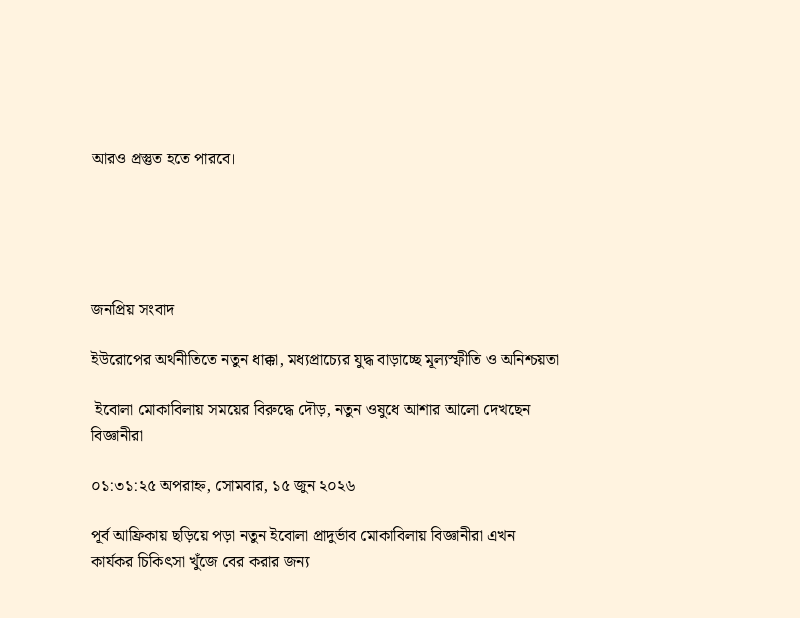আরও প্রস্তুত হতে পারবে।





জনপ্রিয় সংবাদ

ইউরোপের অর্থনীতিতে নতুন ধাক্কা, মধ্যপ্রাচ্যের যুদ্ধ বাড়াচ্ছে মূল্যস্ফীতি ও অনিশ্চয়তা

 ইবোলা মোকাবিলায় সময়ের বিরুদ্ধে দৌড়, নতুন ওষুধে আশার আলো দেখছেন বিজ্ঞানীরা

০১:৩১:২৫ অপরাহ্ন, সোমবার, ১৫ জুন ২০২৬

পূর্ব আফ্রিকায় ছড়িয়ে পড়া নতুন ইবোলা প্রাদুর্ভাব মোকাবিলায় বিজ্ঞানীরা এখন কার্যকর চিকিৎসা খুঁজে বের করার জন্য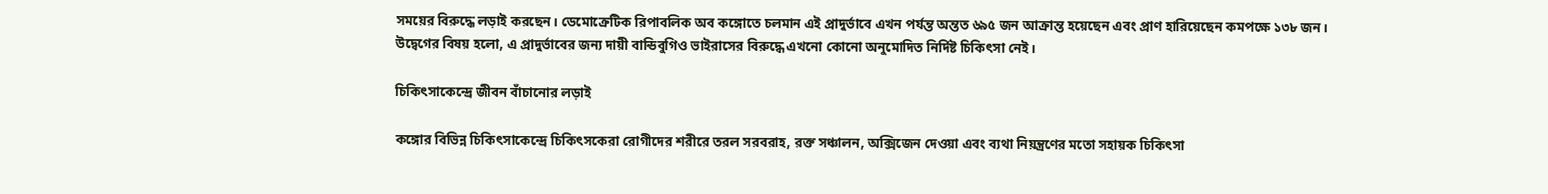সময়ের বিরুদ্ধে লড়াই করছেন। ডেমোক্রেটিক রিপাবলিক অব কঙ্গোতে চলমান এই প্রাদুর্ভাবে এখন পর্যন্ত অন্তত ৬৯৫ জন আক্রান্ত হয়েছেন এবং প্রাণ হারিয়েছেন কমপক্ষে ১৩৮ জন। উদ্বেগের বিষয় হলো, এ প্রাদুর্ভাবের জন্য দায়ী বান্ডিবুগিও ভাইরাসের বিরুদ্ধে এখনো কোনো অনুমোদিত নির্দিষ্ট চিকিৎসা নেই।

চিকিৎসাকেন্দ্রে জীবন বাঁচানোর লড়াই

কঙ্গোর বিভিন্ন চিকিৎসাকেন্দ্রে চিকিৎসকেরা রোগীদের শরীরে তরল সরবরাহ, রক্ত সঞ্চালন, অক্সিজেন দেওয়া এবং ব্যথা নিয়ন্ত্রণের মতো সহায়ক চিকিৎসা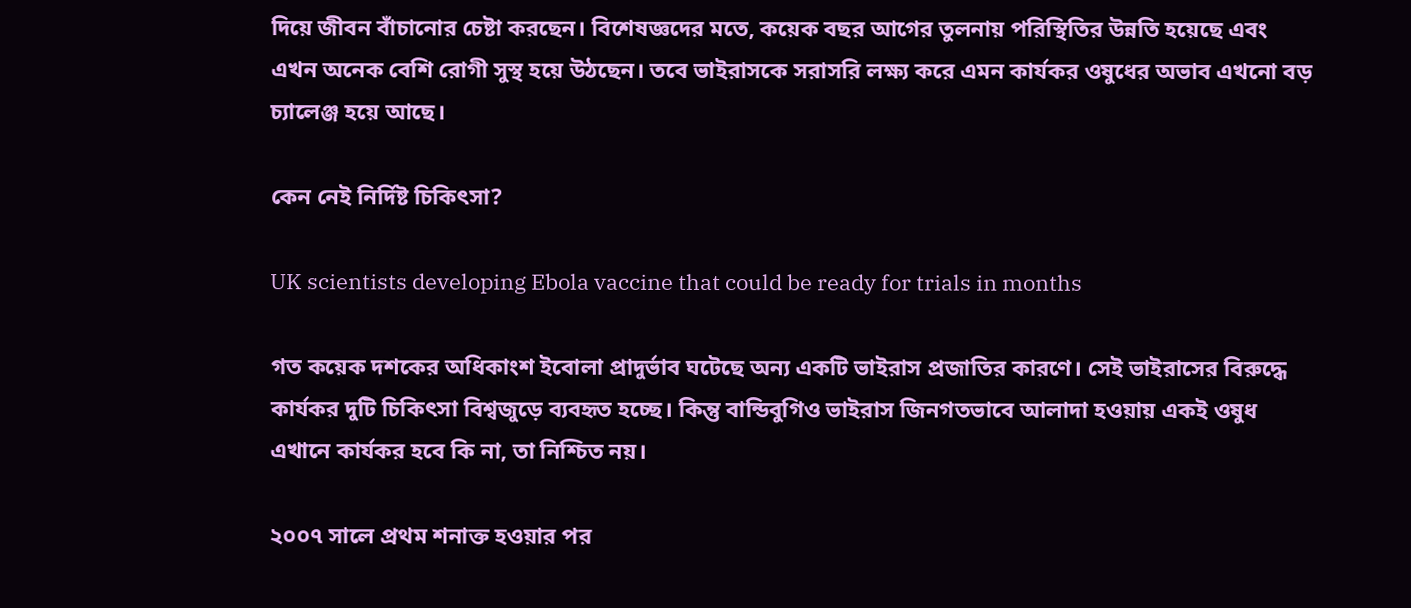দিয়ে জীবন বাঁচানোর চেষ্টা করছেন। বিশেষজ্ঞদের মতে, কয়েক বছর আগের তুলনায় পরিস্থিতির উন্নতি হয়েছে এবং এখন অনেক বেশি রোগী সুস্থ হয়ে উঠছেন। তবে ভাইরাসকে সরাসরি লক্ষ্য করে এমন কার্যকর ওষুধের অভাব এখনো বড় চ্যালেঞ্জ হয়ে আছে।

কেন নেই নির্দিষ্ট চিকিৎসা?

UK scientists developing Ebola vaccine that could be ready for trials in months

গত কয়েক দশকের অধিকাংশ ইবোলা প্রাদুর্ভাব ঘটেছে অন্য একটি ভাইরাস প্রজাতির কারণে। সেই ভাইরাসের বিরুদ্ধে কার্যকর দুটি চিকিৎসা বিশ্বজুড়ে ব্যবহৃত হচ্ছে। কিন্তু বান্ডিবুগিও ভাইরাস জিনগতভাবে আলাদা হওয়ায় একই ওষুধ এখানে কার্যকর হবে কি না, তা নিশ্চিত নয়।

২০০৭ সালে প্রথম শনাক্ত হওয়ার পর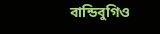বান্ডিবুগিও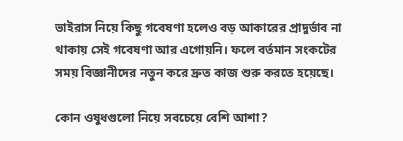ভাইরাস নিয়ে কিছু গবেষণা হলেও বড় আকারের প্রাদুর্ভাব না থাকায় সেই গবেষণা আর এগোয়নি। ফলে বর্তমান সংকটের সময় বিজ্ঞানীদের নতুন করে দ্রুত কাজ শুরু করতে হয়েছে।

কোন ওষুধগুলো নিয়ে সবচেয়ে বেশি আশা?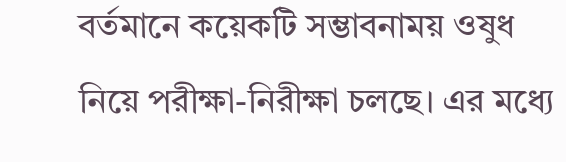বর্তমানে কয়েকটি সম্ভাবনাময় ওষুধ নিয়ে পরীক্ষা-নিরীক্ষা চলছে। এর মধ্যে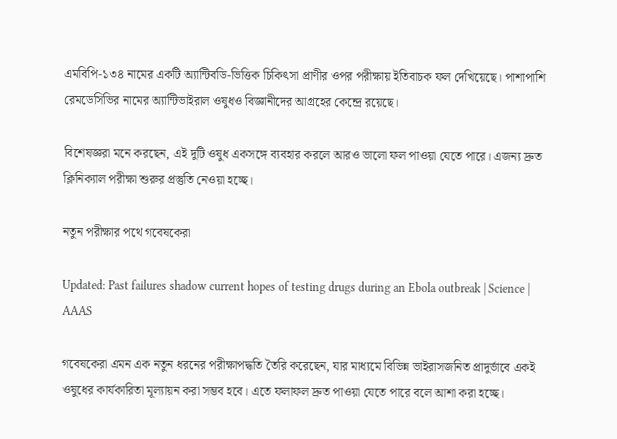এমবিপি-১৩৪ নামের একটি অ্যান্টিবডি-ভিত্তিক চিকিৎসা প্রাণীর ওপর পরীক্ষায় ইতিবাচক ফল দেখিয়েছে। পাশাপাশি রেমডেসিভির নামের অ্যান্টিভাইরাল ওষুধও বিজ্ঞানীদের আগ্রহের কেন্দ্রে রয়েছে।

বিশেষজ্ঞরা মনে করছেন, এই দুটি ওষুধ একসঙ্গে ব্যবহার করলে আরও ভালো ফল পাওয়া যেতে পারে। এজন্য দ্রুত ক্লিনিক্যাল পরীক্ষা শুরুর প্রস্তুতি নেওয়া হচ্ছে।

নতুন পরীক্ষার পথে গবেষকেরা

Updated: Past failures shadow current hopes of testing drugs during an Ebola outbreak | Science | AAAS

গবেষকেরা এমন এক নতুন ধরনের পরীক্ষাপদ্ধতি তৈরি করেছেন, যার মাধ্যমে বিভিন্ন ভাইরাসজনিত প্রাদুর্ভাবে একই ওষুধের কার্যকারিতা মূল্যায়ন করা সম্ভব হবে। এতে ফলাফল দ্রুত পাওয়া যেতে পারে বলে আশা করা হচ্ছে।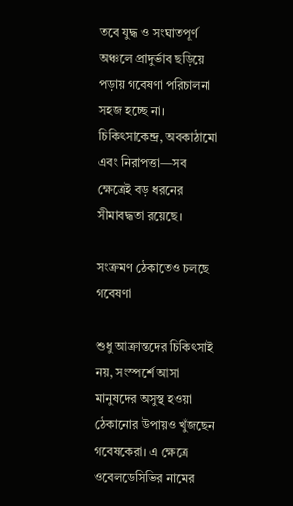তবে যুদ্ধ ও সংঘাতপূর্ণ অঞ্চলে প্রাদুর্ভাব ছড়িয়ে পড়ায় গবেষণা পরিচালনা সহজ হচ্ছে না। চিকিৎসাকেন্দ্র, অবকাঠামো এবং নিরাপত্তা—সব ক্ষেত্রেই বড় ধরনের সীমাবদ্ধতা রয়েছে।

সংক্রমণ ঠেকাতেও চলছে গবেষণা

শুধু আক্রান্তদের চিকিৎসাই নয়, সংস্পর্শে আসা মানুষদের অসুস্থ হওয়া ঠেকানোর উপায়ও খুঁজছেন গবেষকেরা। এ ক্ষেত্রে ওবেলডেসিভির নামের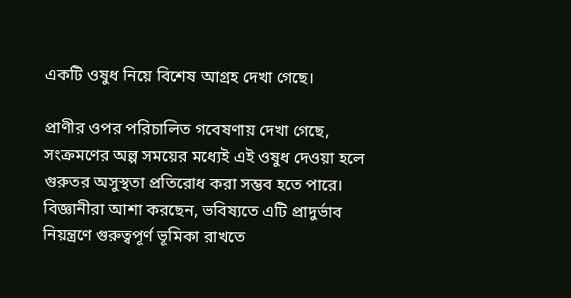একটি ওষুধ নিয়ে বিশেষ আগ্রহ দেখা গেছে।

প্রাণীর ওপর পরিচালিত গবেষণায় দেখা গেছে, সংক্রমণের অল্প সময়ের মধ্যেই এই ওষুধ দেওয়া হলে গুরুতর অসুস্থতা প্রতিরোধ করা সম্ভব হতে পারে। বিজ্ঞানীরা আশা করছেন, ভবিষ্যতে এটি প্রাদুর্ভাব নিয়ন্ত্রণে গুরুত্বপূর্ণ ভূমিকা রাখতে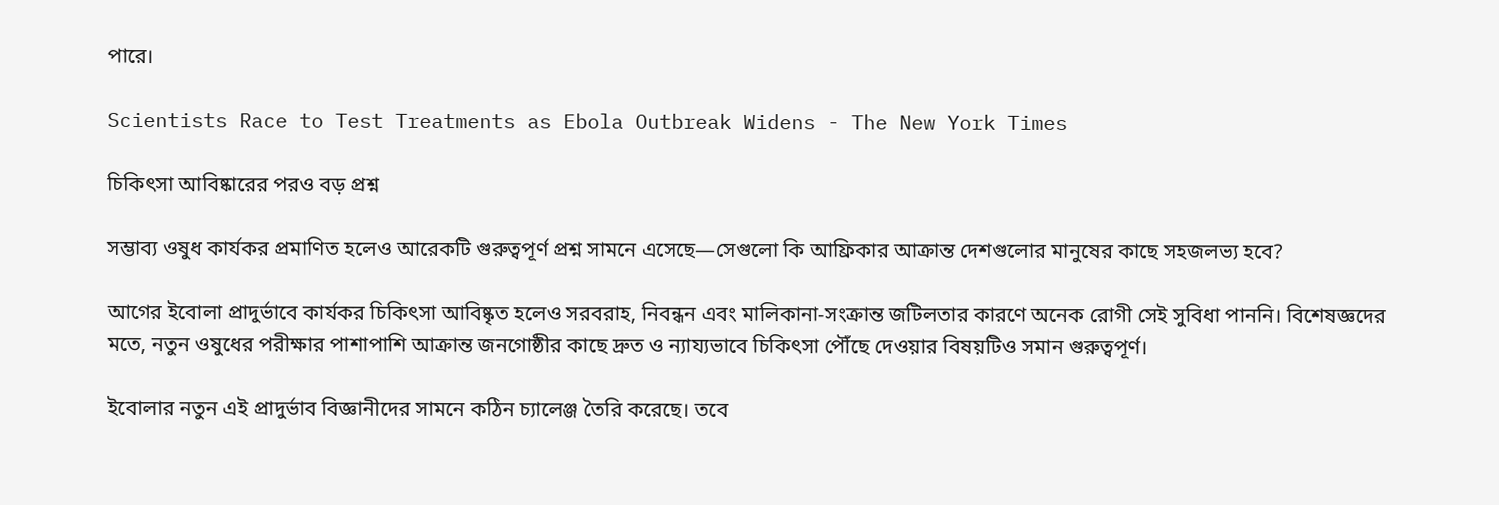পারে।

Scientists Race to Test Treatments as Ebola Outbreak Widens - The New York Times

চিকিৎসা আবিষ্কারের পরও বড় প্রশ্ন

সম্ভাব্য ওষুধ কার্যকর প্রমাণিত হলেও আরেকটি গুরুত্বপূর্ণ প্রশ্ন সামনে এসেছে—সেগুলো কি আফ্রিকার আক্রান্ত দেশগুলোর মানুষের কাছে সহজলভ্য হবে?

আগের ইবোলা প্রাদুর্ভাবে কার্যকর চিকিৎসা আবিষ্কৃত হলেও সরবরাহ, নিবন্ধন এবং মালিকানা-সংক্রান্ত জটিলতার কারণে অনেক রোগী সেই সুবিধা পাননি। বিশেষজ্ঞদের মতে, নতুন ওষুধের পরীক্ষার পাশাপাশি আক্রান্ত জনগোষ্ঠীর কাছে দ্রুত ও ন্যায্যভাবে চিকিৎসা পৌঁছে দেওয়ার বিষয়টিও সমান গুরুত্বপূর্ণ।

ইবোলার নতুন এই প্রাদুর্ভাব বিজ্ঞানীদের সামনে কঠিন চ্যালেঞ্জ তৈরি করেছে। তবে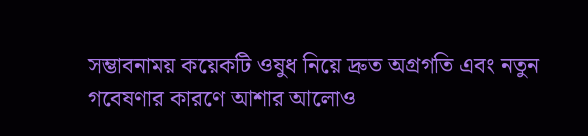সম্ভাবনাময় কয়েকটি ওষুধ নিয়ে দ্রুত অগ্রগতি এবং নতুন গবেষণার কারণে আশার আলোও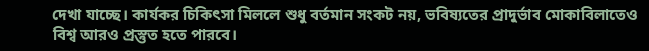দেখা যাচ্ছে। কার্যকর চিকিৎসা মিললে শুধু বর্তমান সংকট নয়, ভবিষ্যতের প্রাদুর্ভাব মোকাবিলাতেও বিশ্ব আরও প্রস্তুত হতে পারবে।